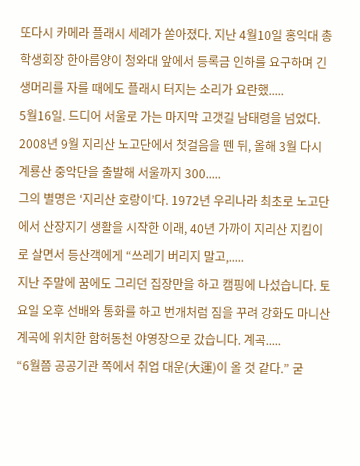또다시 카메라 플래시 세례가 쏟아졌다. 지난 4월10일 홍익대 총학생회장 한아름양이 청와대 앞에서 등록금 인하를 요구하며 긴 생머리를 자를 때에도 플래시 터지는 소리가 요란했.....
5월16일. 드디어 서울로 가는 마지막 고갯길 남태령을 넘었다. 2008년 9월 지리산 노고단에서 첫걸음을 뗀 뒤, 올해 3월 다시 계룡산 중악단을 출발해 서울까지 300.....
그의 별명은 ‘지리산 호랑이’다. 1972년 우리나라 최초로 노고단에서 산장지기 생활을 시작한 이래, 40년 가까이 지리산 지킴이로 살면서 등산객에게 “쓰레기 버리지 말고,.....
지난 주말에 꿈에도 그리던 집장만을 하고 캠핑에 나섰습니다. 토요일 오후 선배와 통화를 하고 번개처럼 짐을 꾸려 강화도 마니산 계곡에 위치한 함허동천 야영장으로 갔습니다. 계곡.....
“6월쯤 공공기관 쪽에서 취업 대운(大運)이 올 것 같다.” 굳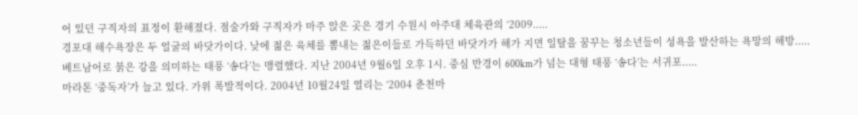어 있던 구직자의 표정이 환해졌다. 점술가와 구직자가 마주 앉은 곳은 경기 수원시 아주대 체육관의 ‘2009.....
경포대 해수욕장은 두 얼굴의 바닷가이다. 낮에 젊은 육체를 뽐내는 젊은이들로 가득하던 바닷가가 해가 지면 일탈을 꿈꾸는 청소년들이 성욕을 발산하는 욕망의 해방.....
베트남어로 붉은 강을 의미하는 태풍 ‘송다’는 맹렬했다. 지난 2004년 9월6일 오후 1시. 중심 반경이 600km가 넘는 대형 태풍 ‘송다’는 서귀포.....
마라톤 ‘중독자’가 늘고 있다. 가위 폭발적이다. 2004년 10월24일 열리는 ‘2004 춘천마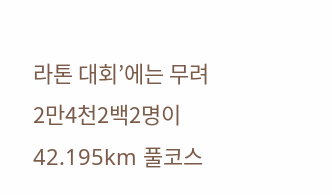라톤 대회’에는 무려 2만4천2백2명이 42.195km 풀코스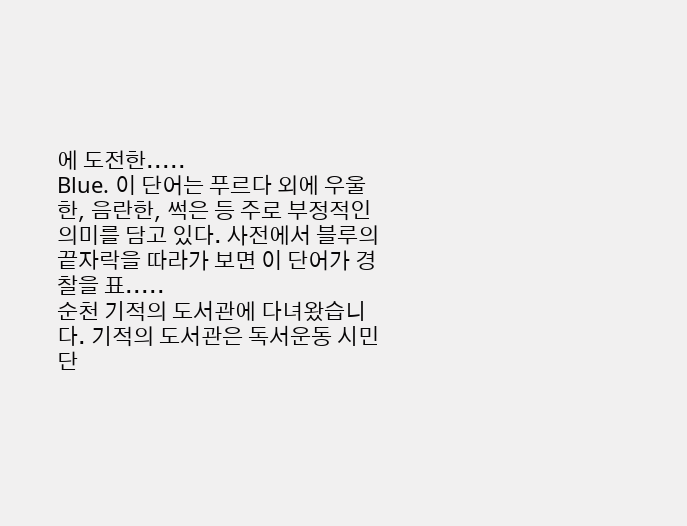에 도전한.....
Blue. 이 단어는 푸르다 외에 우울한, 음란한, 썩은 등 주로 부정적인 의미를 담고 있다. 사전에서 블루의 끝자락을 따라가 보면 이 단어가 경찰을 표.....
순천 기적의 도서관에 다녀왔습니다. 기적의 도서관은 독서운동 시민단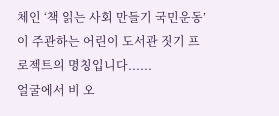체인 ‘책 읽는 사회 만들기 국민운동’이 주관하는 어린이 도서관 짓기 프로젝트의 명칭입니다......
얼굴에서 비 오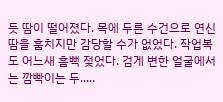듯 땀이 떨어졌다. 목에 두른 수건으로 연신 땀을 훔치지만 감당할 수가 없었다. 작업복도 어느새 흠뻑 젖었다. 검게 변한 얼굴에서는 깜빡이는 두.....